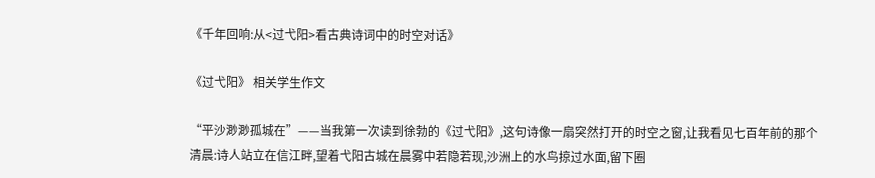《千年回响:从<过弋阳>看古典诗词中的时空对话》

《过弋阳》 相关学生作文

“平沙渺渺孤城在”——当我第一次读到徐勃的《过弋阳》,这句诗像一扇突然打开的时空之窗,让我看见七百年前的那个清晨:诗人站立在信江畔,望着弋阳古城在晨雾中若隐若现,沙洲上的水鸟掠过水面,留下圈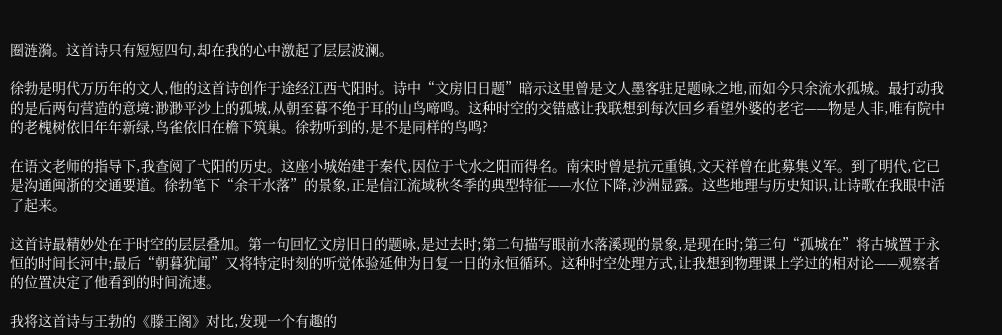圈涟漪。这首诗只有短短四句,却在我的心中激起了层层波澜。

徐勃是明代万历年的文人,他的这首诗创作于途经江西弋阳时。诗中“文房旧日题”暗示这里曾是文人墨客驻足题咏之地,而如今只余流水孤城。最打动我的是后两句营造的意境:渺渺平沙上的孤城,从朝至暮不绝于耳的山鸟啼鸣。这种时空的交错感让我联想到每次回乡看望外婆的老宅——物是人非,唯有院中的老槐树依旧年年新绿,鸟雀依旧在檐下筑巢。徐勃听到的,是不是同样的鸟鸣?

在语文老师的指导下,我查阅了弋阳的历史。这座小城始建于秦代,因位于弋水之阳而得名。南宋时曾是抗元重镇,文天祥曾在此募集义军。到了明代,它已是沟通闽浙的交通要道。徐勃笔下“余干水落”的景象,正是信江流域秋冬季的典型特征——水位下降,沙洲显露。这些地理与历史知识,让诗歌在我眼中活了起来。

这首诗最精妙处在于时空的层层叠加。第一句回忆文房旧日的题咏,是过去时;第二句描写眼前水落溪现的景象,是现在时;第三句“孤城在”将古城置于永恒的时间长河中;最后“朝暮犹闻”又将特定时刻的听觉体验延伸为日复一日的永恒循环。这种时空处理方式,让我想到物理课上学过的相对论——观察者的位置决定了他看到的时间流速。

我将这首诗与王勃的《滕王阁》对比,发现一个有趣的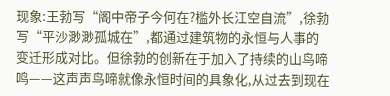现象:王勃写“阁中帝子今何在?槛外长江空自流”,徐勃写“平沙渺渺孤城在”,都通过建筑物的永恒与人事的变迁形成对比。但徐勃的创新在于加入了持续的山鸟啼鸣——这声声鸟啼就像永恒时间的具象化,从过去到现在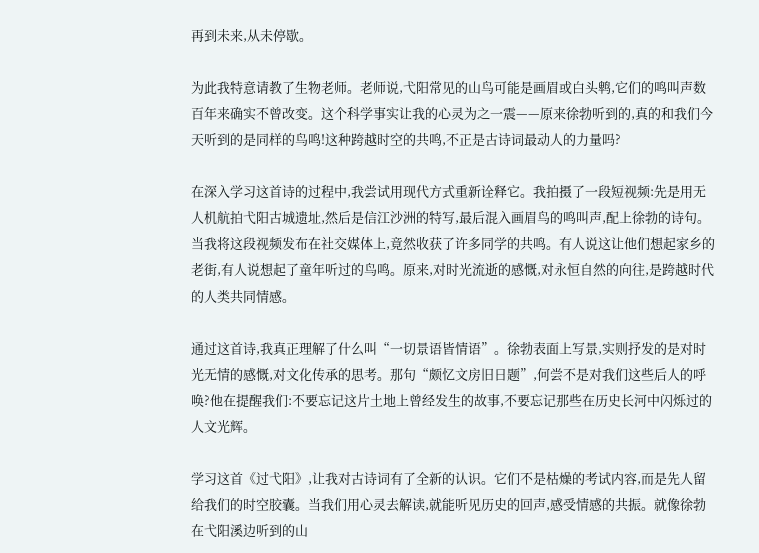再到未来,从未停歇。

为此我特意请教了生物老师。老师说,弋阳常见的山鸟可能是画眉或白头鹎,它们的鸣叫声数百年来确实不曾改变。这个科学事实让我的心灵为之一震——原来徐勃听到的,真的和我们今天听到的是同样的鸟鸣!这种跨越时空的共鸣,不正是古诗词最动人的力量吗?

在深入学习这首诗的过程中,我尝试用现代方式重新诠释它。我拍摄了一段短视频:先是用无人机航拍弋阳古城遗址,然后是信江沙洲的特写,最后混入画眉鸟的鸣叫声,配上徐勃的诗句。当我将这段视频发布在社交媒体上,竟然收获了许多同学的共鸣。有人说这让他们想起家乡的老街,有人说想起了童年听过的鸟鸣。原来,对时光流逝的感慨,对永恒自然的向往,是跨越时代的人类共同情感。

通过这首诗,我真正理解了什么叫“一切景语皆情语”。徐勃表面上写景,实则抒发的是对时光无情的感慨,对文化传承的思考。那句“颇忆文房旧日题”,何尝不是对我们这些后人的呼唤?他在提醒我们:不要忘记这片土地上曾经发生的故事,不要忘记那些在历史长河中闪烁过的人文光辉。

学习这首《过弋阳》,让我对古诗词有了全新的认识。它们不是枯燥的考试内容,而是先人留给我们的时空胶囊。当我们用心灵去解读,就能听见历史的回声,感受情感的共振。就像徐勃在弋阳溪边听到的山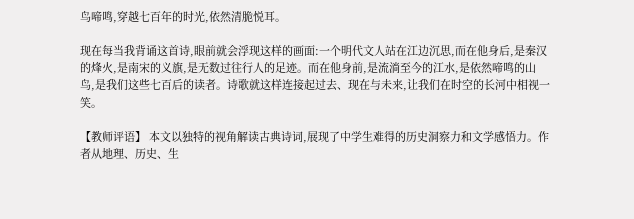鸟啼鸣,穿越七百年的时光,依然清脆悦耳。

现在每当我背诵这首诗,眼前就会浮现这样的画面:一个明代文人站在江边沉思,而在他身后,是秦汉的烽火,是南宋的义旗,是无数过往行人的足迹。而在他身前,是流淌至今的江水,是依然啼鸣的山鸟,是我们这些七百后的读者。诗歌就这样连接起过去、现在与未来,让我们在时空的长河中相视一笑。

【教师评语】 本文以独特的视角解读古典诗词,展现了中学生难得的历史洞察力和文学感悟力。作者从地理、历史、生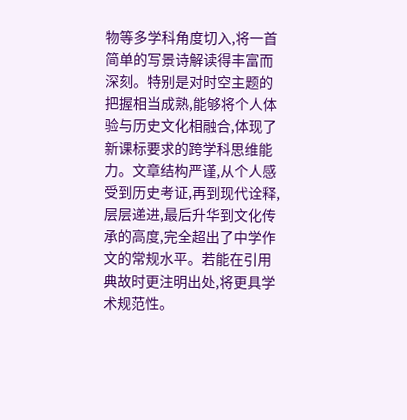物等多学科角度切入,将一首简单的写景诗解读得丰富而深刻。特别是对时空主题的把握相当成熟,能够将个人体验与历史文化相融合,体现了新课标要求的跨学科思维能力。文章结构严谨,从个人感受到历史考证,再到现代诠释,层层递进,最后升华到文化传承的高度,完全超出了中学作文的常规水平。若能在引用典故时更注明出处,将更具学术规范性。